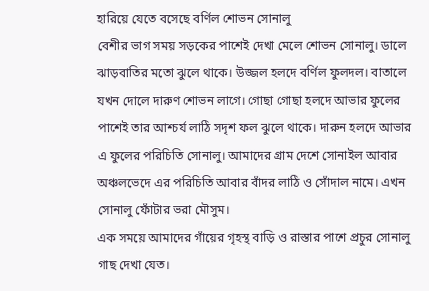হারিয়ে যেতে বসেছে বর্ণিল শোভন সোনালু
বেশীর ভাগ সময় সড়কের পাশেই দেখা মেলে শোভন সোনালু। ডালে ঝাড়বাতির মতো ঝুলে থাকে। উজ্জল হলদে বর্ণিল ফুলদল। বাতালে যখন দোলে দারুণ শোভন লাগে। গোছা গোছা হলদে আভার ফুলের পাশেই তার আশ্চর্য লাঠি সদৃশ ফল ঝুলে থাকে। দারুন হলদে আভার এ ফুলের পরিচিতি সোনালু। আমাদের গ্রাম দেশে সোনাইল আবার অঞ্চলভেদে এর পরিচিতি আবার বাঁদর লাঠি ও সোঁদাল নামে। এখন সোনালু ফোঁটার ভরা মৌসুম।
এক সময়ে আমাদের গাঁয়ের গৃহস্থ বাড়ি ও রাস্তার পাশে প্রচুর সোনালু গাছ দেখা যেত।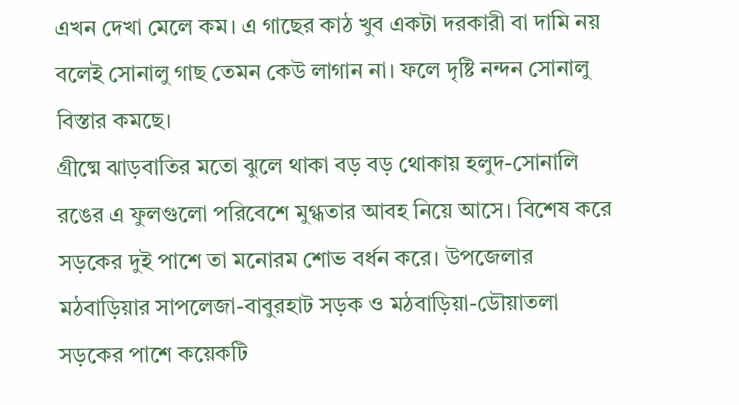এখন দেখা মেলে কম। এ গাছের কাঠ খুব একটা দরকারী বা দামি নয় বলেই সোনালু গাছ তেমন কেউ লাগান না। ফলে দৃষ্টি নন্দন সোনালু বিস্তার কমছে।
গ্রীষ্মে ঝাড়বাতির মতো ঝুলে থাকা বড় বড় থোকায় হলুদ-সোনালি রঙের এ ফুলগুলো পরিবেশে মুগ্ধতার আবহ নিয়ে আসে। বিশেষ করে সড়কের দুই পাশে তা মনোরম শোভ বর্ধন করে। উপজেলার মঠবাড়িয়ার সাপলেজা-বাবুরহাট সড়ক ও মঠবাড়িয়া-ডৌয়াতলা সড়কের পাশে কয়েকটি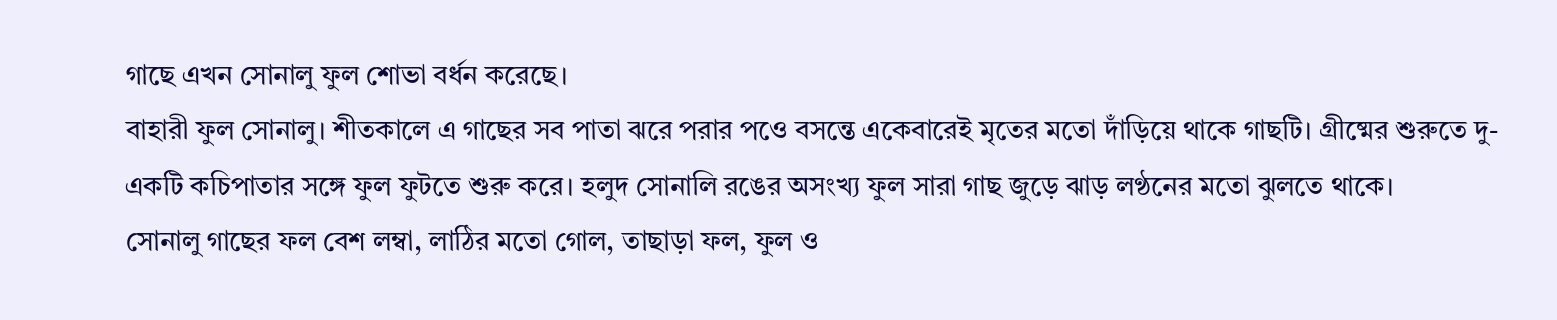গাছে এখন সোনালু ফুল শোভা বর্ধন করেছে।
বাহারী ফুল সোনালু। শীতকালে এ গাছের সব পাতা ঝরে পরার পওে বসন্তে একেবারেই মৃতের মতো দাঁড়িয়ে থাকে গাছটি। গ্রীষ্মের শুরুতে দু-একটি কচিপাতার সঙ্গে ফুল ফুটতে শুরু করে। হলুদ সোনালি রঙের অসংখ্য ফুল সারা গাছ জুড়ে ঝাড় লণ্ঠনের মতো ঝুলতে থাকে।
সোনালু গাছের ফল বেশ লম্বা, লাঠির মতো গোল, তাছাড়া ফল, ফুল ও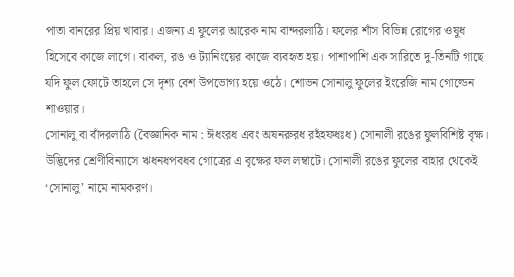পাতা বানরের প্রিয় খাবার। এজন্য এ ফুলের আরেক নাম বান্দরলাঠি। ফলের শাঁস বিভিন্ন রোগের ওষুধ হিসেবে কাজে লাগে। বাকল, রঙ ও ট্যানিংয়ের কাজে ব্যবহৃত হয়। পাশাপাশি এক সারিতে দু-তিনটি গাছে যদি ফুল ফোটে তাহলে সে দৃশ্য বেশ উপভোগ্য হয়ে ওঠে। শোভন সোনালু ফুলের ইংরেজি নাম গোল্ডেন শাওয়ার।
সোনালু বা বাঁদরলাঠি (বৈজ্ঞানিক নাম : ঈধংরধ এবং অষনরুরধ রহঁহফধঃধ) সোনালী রঙের ফুলবিশিষ্ট বৃক্ষ। উদ্ভিদের শ্রেণীবিন্যাসে ঋধনধপবধব গোত্রের এ বৃক্ষের ফল লম্বাটে। সোনালী রঙের ফুলের বাহার থেকেই ‘সোনালু’ নামে নামকরণ।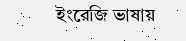ইংরেজি ভাষায়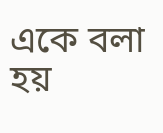একে বলা হয়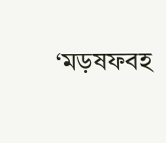‘মড়ষফবহ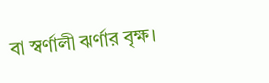বা স্বর্ণালী ঝর্ণার বৃক্ষ।